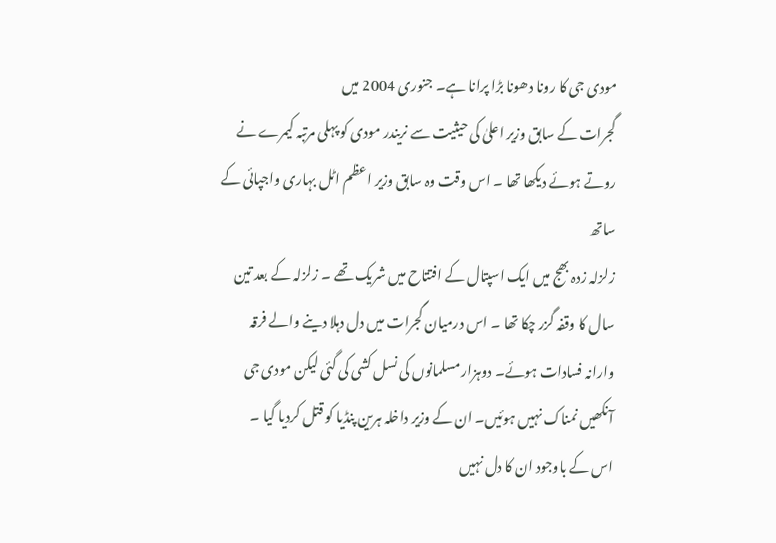مودی جی کا رونا دھونا بڑا پرانا ہے۔ جنوری 2004 میں
گجرات کے سابق وزیر اعلیٰ کی حیثیت سے نریندر مودی کو پہلی مرتبہ کیمرے نے
روتے ہوئے دیکھا تھا ۔ اس وقت وہ سابق وزیر اعظم اٹل بہاری واجپائی کے ساتھ
زلزلہ زدہ بھج میں ایک اسپتال کے افتتاح میں شریک تھے ۔ زلزلہ کے بعد تین
سال کا وقفہ گزر چکا تھا ۔ اس درمیان گجرات میں دل دہلا دینے والے فرقہ
وارانہ فسادات ہوئے۔ دوہزار مسلمانوں کی نسل کشی کی گئی لیکن مودی جی
آنکھیں نمناک نہیں ہوئیں۔ ان کے وزیر داخلہ ہرین پنڈیا کو قتل کردیا گیا ۔
اس کے باوجود ان کا دل نہیں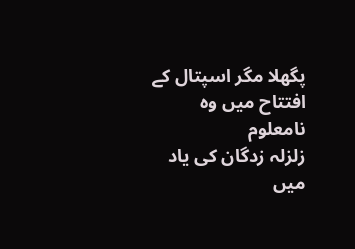پگھلا مگر اسپتال کے افتتاح میں وہ نامعلوم
زلزلہ زدگان کی یاد میں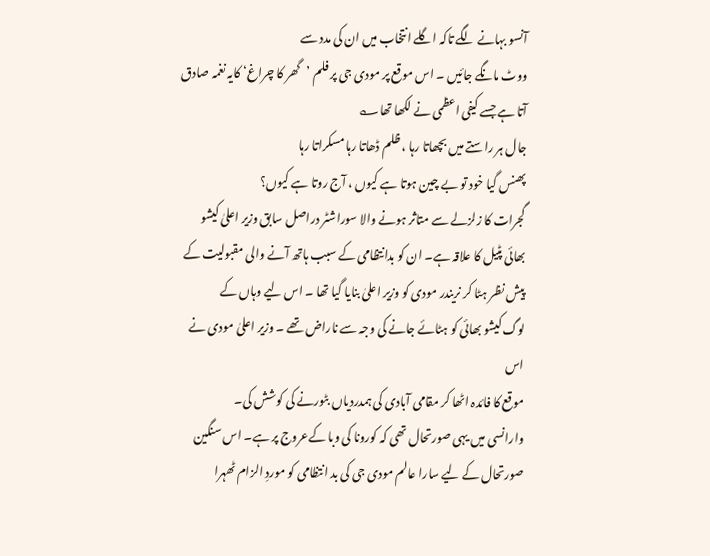آنسو بہانے لگے تاکہ اگلے انتخاب میں ان کی مدد سے
ووٹ مانگے جائیں ۔ اس موقع پر مودی جی پر فلم ’گھر کا چراغ‘ کایہ نغمہ صادق
آتا ہے جسے کیفی اعظمی نے لکھا تھا؎
جال ہر راستے میں بچھاتا رہا ، ظلم ڈھاتا رہا مسکراتا رہا
پھنس گیا خود تو بے چین ہوتا ہے کیوں ، آج روتا ہے کیوں؟
گجرات کا زلزلے سے متاثر ہونے والا سوراشٹر دراصل سابق وزیر اعلیٰ کیشو
بھائی پٹیل کا علاقہ ہے۔ ان کو بدانتظامی کے سبب ہاتھ آنے والی مقبولیت کے
پیش نظر ہٹا کر نریندر مودی کو وزیر اعلیٰ بنایا گیا تھا ۔ اس لیے وہاں کے
لوگ کیشو بھائی کو ہٹائے جانے کی وجہ سے ناراض تھے ۔ وزیر اعلیٰ مودی نے اس
موقع کا فائدہ اٹھا کر مقامی آبادی کی ہمدردیاں بٹورنے کی کوشش کی۔
وارانسی میں یہی صورتحال تھی کہ کورونا کی وبا کےعروج پر ہے۔ اس سنگین
صورتحال کے لیے سارا عالم مودی جی کی بد انتظامی کو موردِ الزام ٹھہرا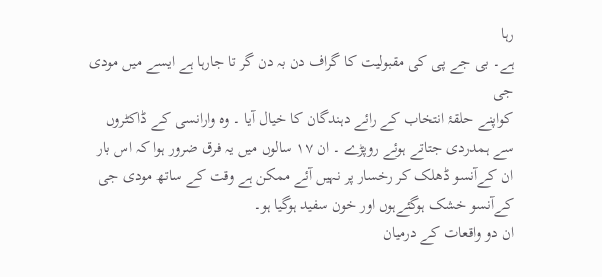رہا
ہے۔ بی جے پی کی مقبولیت کا گراف دن بہ دن گر تا جارہا ہے ایسے میں مودی جی
کواپنے حلقۂ انتخاب کے رائے دہندگان کا خیال آیا ۔ وہ وارانسی کے ڈاکٹروں
سے ہمدردی جتاتے ہوئے روپڑے ۔ ان ۱۷ سالوں میں یہ فرق ضرور ہوا کہ اس بار
ان کےآنسو ڈھلک کر رخسار پر نہیں آئے ممکن ہے وقت کے ساتھ مودی جی
کےآنسو خشک ہوگئےہوں اور خون سفید ہوگیا ہو۔
ان دو واقعات کے درمیان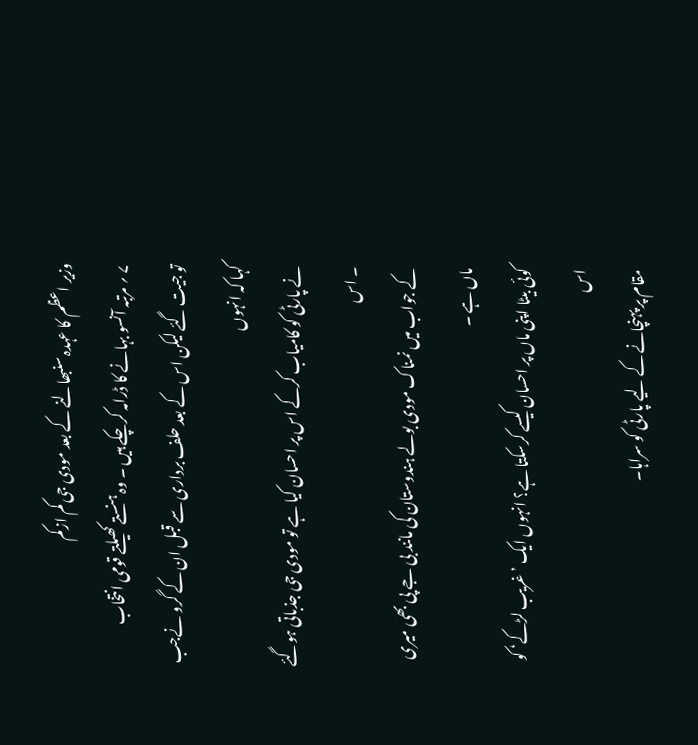وزیر اعظم کا عہدہ سنبھالنے کے بعد مودی جی کم ازکم
۷ ؍ مرتبہ آنسو بہانے کا ڈرامہ کرچکے ہیں ۔ وہ ہنستے کھیلتے قومی انتخاب
تو جیت گئے لیکن اس کے بعد حلف برداری سے قبل ان کے گرو نےجب کہا کہ انہوں
نے پارٹی کو کامیاب کرکے اس پر احسان کیا ہے تو مودی جی جذباتی ہوگئے ۔ اس
کے جواب میں نمناک مودی بولے ہندوستان کی مانند بی جے پی بھی میری ماں ہے ۔
کوئی بیٹا اپنی ماں پر احسان کیسے کرسکتا ہے؟ انہوں ایک ’غریب لڑکے‘ کو اس
مقام پر پہنچانے کے لیے پارٹی کو سراہا۔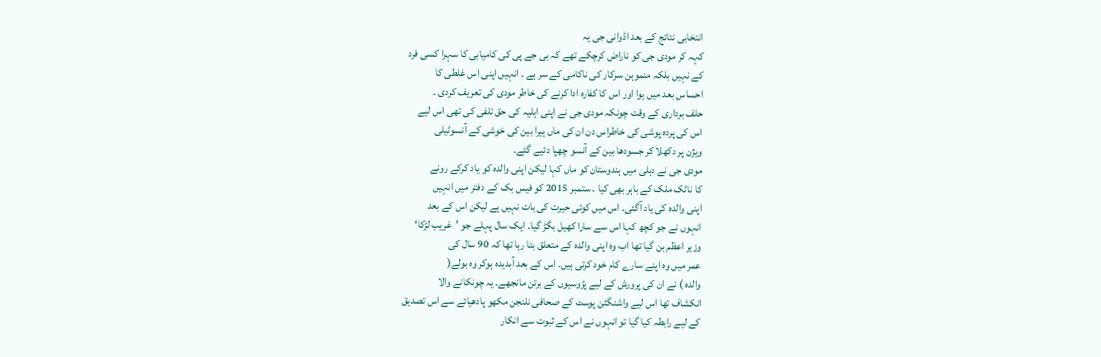انتخابی نتائج کے بعد اڈوانی جی یہ
کہہ کر مودی جی کو ناراض کرچکے تھے کہ بی جے پی کی کامیابی کا سہرا کسی فرد
کے نہیں بلکہ منموہن سرکار کی ناکامی کے سر ہے ۔ انہیں اپنی اس غلطی کا
احساس بعد میں ہوا اور اس کا کفارہ ادا کرنے کی خاطر مودی کی تعریف کردی ۔
حلف برداری کے وقت چونکہ مودی جی نے اپنی اہلیہ کی حق تلفی کی تھی اس لیے
اس کی پردہ پوشی کی خاطراس دن ان کی ماں ہیرا بین کی خوشی کے آنسوٹیلی
ویژن پر دکھلا کر جسودھا بین کے آنسو چھپا دئیے گئے۔
مودی جی نے دہلی میں ہندوستان کو ماں کہا لیکن اپنی والدہ کو یاد کرکے رونے
کا ناٹک ملک کے باہر بھی کیا ۔ ستمبر 2015 کو فیس بک کے دفتر میں انہیں
اپنی والدہ کی یاد آگئی۔ اس میں کوئی حیرت کی بات نہیں ہے لیکن اس کے بعد
انہوں نے جو کچھ کہا اس سے سارا کھیل بگڑ گیا۔ ایک سال پہلے جو ’غریب لڑکا‘
وزیر اعظم بن گیا تھا اب وہ اپنی والدہ کے متعلق بتا رہا تھا کہ 90 سال کی
عمر میں وہ اپنے سارے کام خود کرتی ہیں۔ اس کے بعد آبدیدہ ہوکر وہ بولے(
والدہ ) نے ان کی پرورش کے لیے پڑوسیوں کے برتن مانجھے۔ یہ چونکانے والا
انکشاف تھا اس لیے واشنگٹن پوسٹ کے صحافی نلنجن مکھو پادھیائے سے اس تصدیق
کے لیے رابطہ کیا گیا تو انہوں نے اس کے ثبوت سے انکار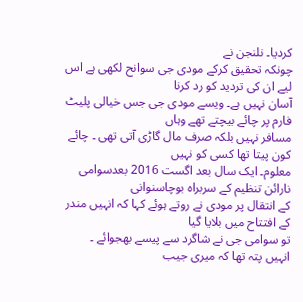کردیا۔ نلنجن نے
چونکہ تحقیق کرکے مودی جی سوانح لکھی ہے اس لیے ان کی تردید کو رد کرنا
آسان نہیں ہے۔ ویسے مودی جی جس خیالی پلیٹ فارم پر چائے بیچتے تھے وہاں
مسافر نہیں بلکہ صرف مال گاڑی آتی تھی ۔ چائے کون پیتا تھا کسی کو نہیں
معلوم۔ ایک سال بعد اگست 2016 بعدسوامی نارائن تنظیم کے سربراہ بوچاسنوانی
کے انتقال پر مودی نے روتے ہوئے کہا کہ انہیں مندر کے افتتاح میں بلایا گیا
تو سوامی جی نے شاگرد سے پیسے بھجوائے ۔ انہیں پتہ تھا کہ میری جیب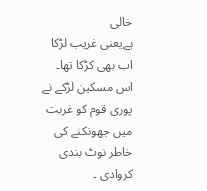خالی
ہےیعنی غریب لڑکا اب بھی کڑکا تھا۔
اس مسکین لڑکے نے پوری قوم کو غربت میں جھونکنے کی خاطر نوٹ بندی کروادی ۔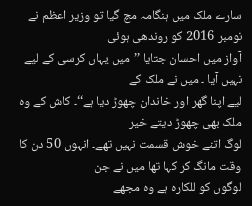سارے ملک میں ہنگامہ مچ گیا تو وزیر اعظم نے نومبر 2016 کو روندھی ہوئی
آواز میں احسان جتایا ’’میں یہاں کرسی کے لیے نہیں آیا ۔ میں نے ملک کے
لیے اپنا گھر اور خاندان چھوڑ دیا ہے‘‘۔ کاش کے وہ ملک بھی چھوڑ دیتے خیر
لوگ اتنے خوش قسمت نہیں تھے۔ انہوں 50 دن کا وقت مانگ کر کہا تھا میں نے جن
لوگوں کو للکارہ ہے وہ مجھے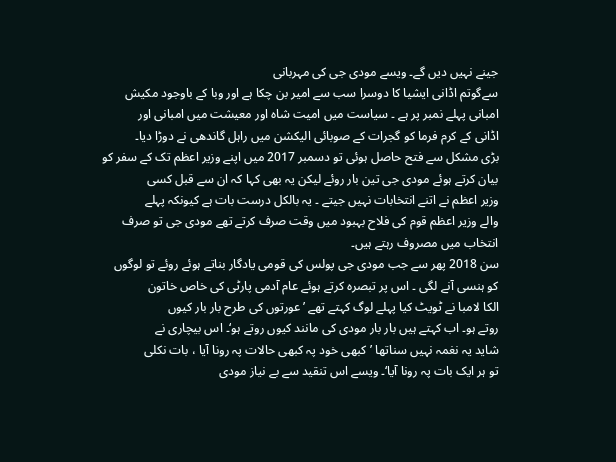جینے نہیں دیں گے۔ ویسے مودی جی کی مہربانی
سےگوتم اڈانی ایشیا کا دوسرا سب سے امیر بن چکا ہے اور وبا کے باوجود مکیش
امبانی پہلے نمبر پر ہے ۔ سیاست میں امیت شاہ اور معیشت میں امبانی اور
اڈانی کے کرم فرما کو گجرات کے صوبائی الیکشن میں راہل گاندھی نے دوڑا دیا۔
بڑی مشکل سے فتح حاصل ہوئی تو دسمبر 2017 میں اپنے وزیر اعظم تک کے سفر کو
بیان کرتے ہوئے مودی جی تین بار روئے لیکن یہ بھی کہا کہ ان سے قبل کسی
وزیر اعظم نے اتنے انتخابات نہیں جیتے ۔ یہ بالکل درست بات ہے کیونکہ پہلے
والے وزیر اعظم قوم کی فلاح بہبود میں وقت صرف کرتے تھے مودی جی تو صرف
انتخاب میں مصروف رہتے ہیں۔
سن 2018 پھر سے جب مودی جی پولس کی قومی یادگار بناتے ہوئے روئے تو لوگوں
کو ہنسی آنے لگی ۔ اس پر تبصرہ کرتے ہوئے عام آدمی پارٹی کی خاص خاتون
الکا لامبا نے ٹویٹ کیا پہلے لوگ کہتے تھے ’عورتوں کی طرح بار بار کیوں
روتے ہو۔ اب کہتے ہیں بار بار مودی کی مانند کیوں روتے ہو‘۔ اس بیچاری نے
شاید یہ نغمہ نہیں سناتھا ’کبھی خود پہ کبھی حالات پہ رونا آیا ، بات نکلی
تو ہر ایک بات پہ رونا آیا‘۔ ویسے اس تنقید سے بے نیاز مودی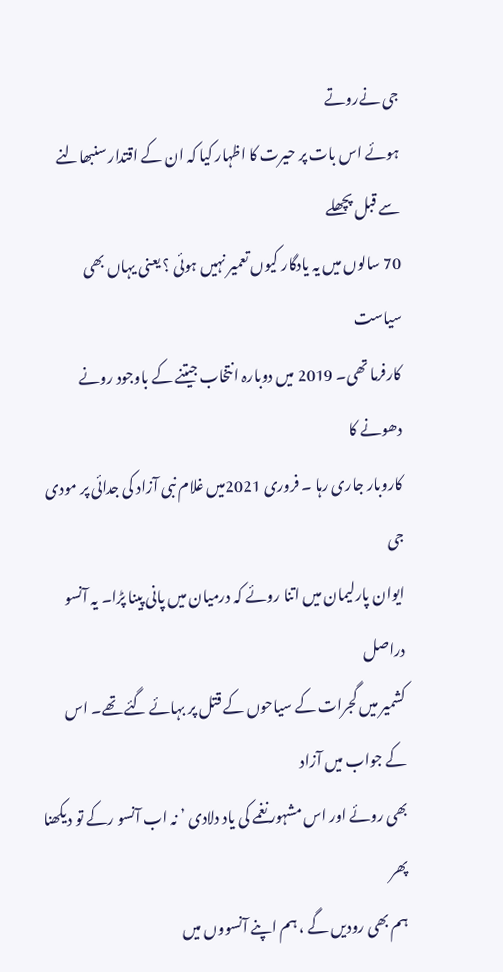جی نےروتے
ہوئے اس بات پر حیرت کا اظہار کیا کہ ان کے اقتدار سنبھالنے سے قبل پچھلے
70 سالوں میں یہ یادگار کیوں تعمیر نہیں ہوئی ؟ یعنی یہاں بھی سیاست
کارفرما تھی۔ 2019 میں دوبارہ انتخاب جیتنے کے باوجود رونے دھونے کا
کاروبار جاری رہا ۔ فروری 2021میں غلام نبی آزاد کی جدائی پر مودی جی
ایوان پارلیمان میں اتنا روئے کہ درمیان میں پانی پینا پڑا۔ یہ آنسو دراصل
کشمیر میں گجرات کے سیاحوں کے قتل پر بہائے گئے تھے۔ اس کے جواب میں آزاد
بھی روئے اور اس مشہور نغمے کی یاد دلادی ’ نہ اب آنسو رکے تو دیکھنا پھر
ہم بھی رودیں گے ، ہم اپنے آنسووں میں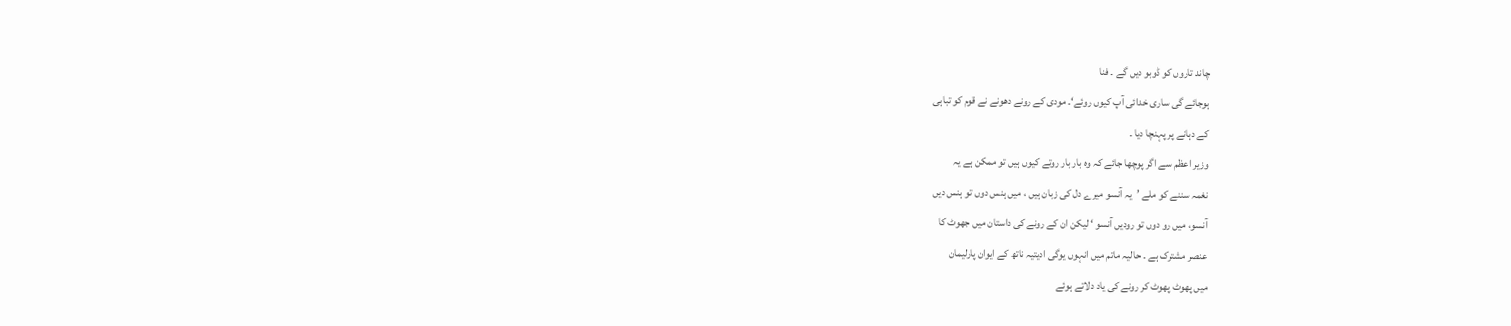چاند تاروں کو ڈوبو دیں گے ۔ فنا
ہوجائے گی ساری خدائی آپ کیوں روئے‘۔ مودی کے رونے دھونے نے قوم کو تباہی
کے دہانے پر پہنچا دیا ۔
وزیر اعظم سے اگر پوچھا جائے کہ وہ بار بار روتے کیوں ہیں تو ممکن ہے یہ
نغمہ سننے کو ملے ’یہ آنسو میرے دل کی زبان ہیں ، میں ہنس دوں تو ہنس دیں
آنسو، میں رو دوں تو رودیں آنسو ‘ لیکن ان کے رونے کی داستان میں جھوٹ کا
عنصر مشترک ہے ۔ حالیہ ماتم میں انہوں یوگی ادیتیہ ناتھ کے ایوان پارلیمان
میں پھوٹ پھوٹ کر رونے کی یاد دلاتے ہوئے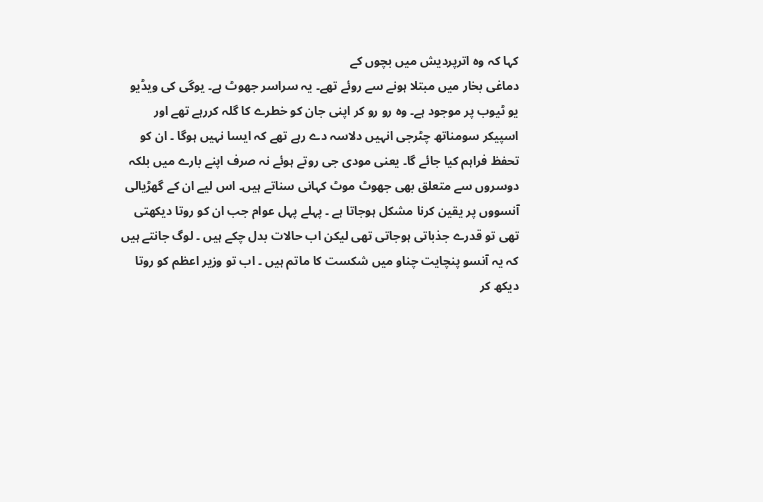کہا کہ وہ اترپردیش میں بچوں کے
دماغی بخار میں مبتلا ہونے سے روئے تھے۔ یہ سراسر جھوٹ ہے۔ یوگی کی ویڈیو
یو ٹیوب پر موجود ہے۔ وہ رو رو کر اپنی جان کو خطرے کا گلہ کررہے تھے اور
اسپیکر سومناتھ چٹرجی انہیں دلاسہ دے رہے تھے کہ ایسا نہیں ہوگا ۔ ان کو
تحفظ فراہم کیا جائے گا۔ یعنی مودی جی روتے ہوئے نہ صرف اپنے بارے میں بلکہ
دوسروں سے متعلق بھی جھوٹ موٹ کہانی سناتے ہیں۔ اس لیے ان کے گھڑیالی
آنسووں پر یقین کرنا مشکل ہوجاتا ہے ۔ پہلے پہل عوام جب ان کو روتا دیکھتی
تھی تو قدرے جذباتی ہوجاتی تھی لیکن اب حالات بدل چکے ہیں ۔ لوگ جانتے ہیں
کہ یہ آنسو پنچایت چناو میں شکست کا ماتم ہیں ۔ اب تو وزیر اعظم کو روتا
دیکھ کر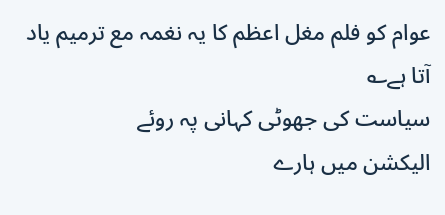عوام کو فلم مغل اعظم کا یہ نغمہ مع ترمیم یاد آتا ہے؎
سیاست کی جھوٹی کہانی پہ روئے
الیکشن میں ہارے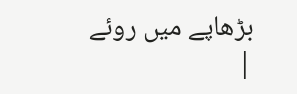بڑھاپے میں روئے
|